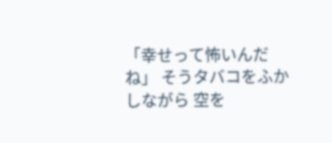「幸せって怖いんだね」 そうタバコをふかしながら 空を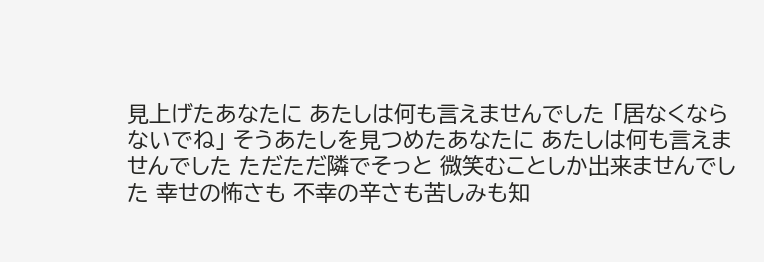見上げたあなたに あたしは何も言えませんでした 「居なくならないでね」 そうあたしを見つめたあなたに あたしは何も言えませんでした ただただ隣でそっと 微笑むことしか出来ませんでした 幸せの怖さも 不幸の辛さも苦しみも知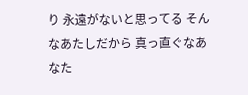り 永遠がないと思ってる そんなあたしだから 真っ直ぐなあなた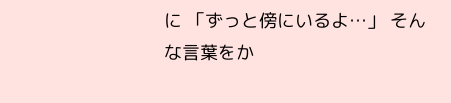に 「ずっと傍にいるよ…」 そんな言葉をか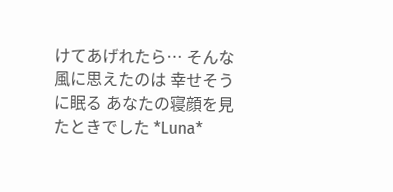けてあげれたら… そんな風に思えたのは 幸せそうに眠る あなたの寝顔を見たときでした *Luna*